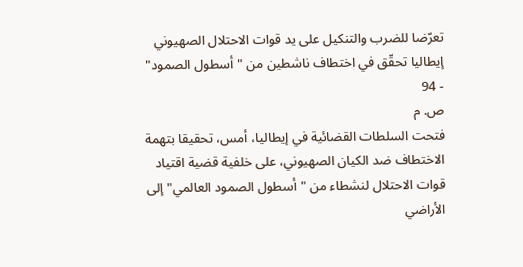تعرّضا للضرب والتنكيل على يد قوات الاحتلال الصهيوني
إيطاليا تحقّق في اختطاف ناشطين من "أسطول الصمود"
- 94
ص. م
فتحت السلطات القضائية في إيطاليا، أمس، تحقيقا بتهمة الاختطاف ضد الكيان الصهيوني، على خلفية قضية اقتياد قوات الاحتلال لنشطاء من "أسطول الصمود العالمي" إلى الأراضي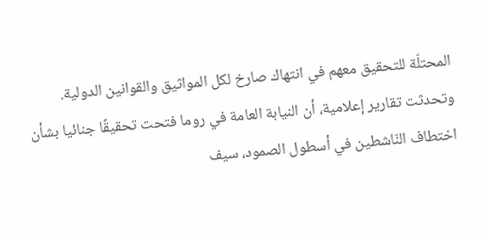المحتلّة للتحقيق معهم في انتهاك صارخ لكل المواثيق والقوانين الدولية.
وتحدثت تقارير إعلامية، أن النيابة العامة في روما فتحت تحقيقًا جنائيا بشأن اختطاف النّاشطين في أسطول الصمود، سيف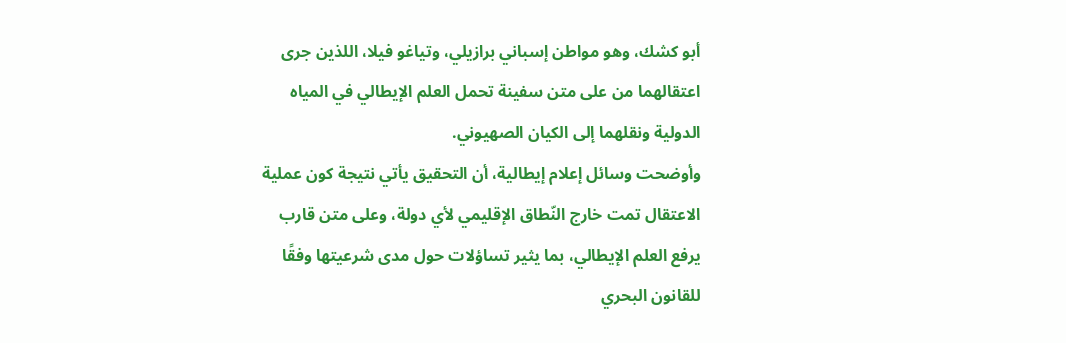أبو كشك، وهو مواطن إسباني برازيلي، وتياغو فيلا، اللذين جرى اعتقالهما من على متن سفينة تحمل العلم الإيطالي في المياه الدولية ونقلهما إلى الكيان الصهيوني.
وأوضحت وسائل إعلام إيطالية، أن التحقيق يأتي نتيجة كون عملية الاعتقال تمت خارج النّطاق الإقليمي لأي دولة، وعلى متن قارب يرفع العلم الإيطالي، بما يثير تساؤلات حول مدى شرعيتها وفقًا للقانون البحري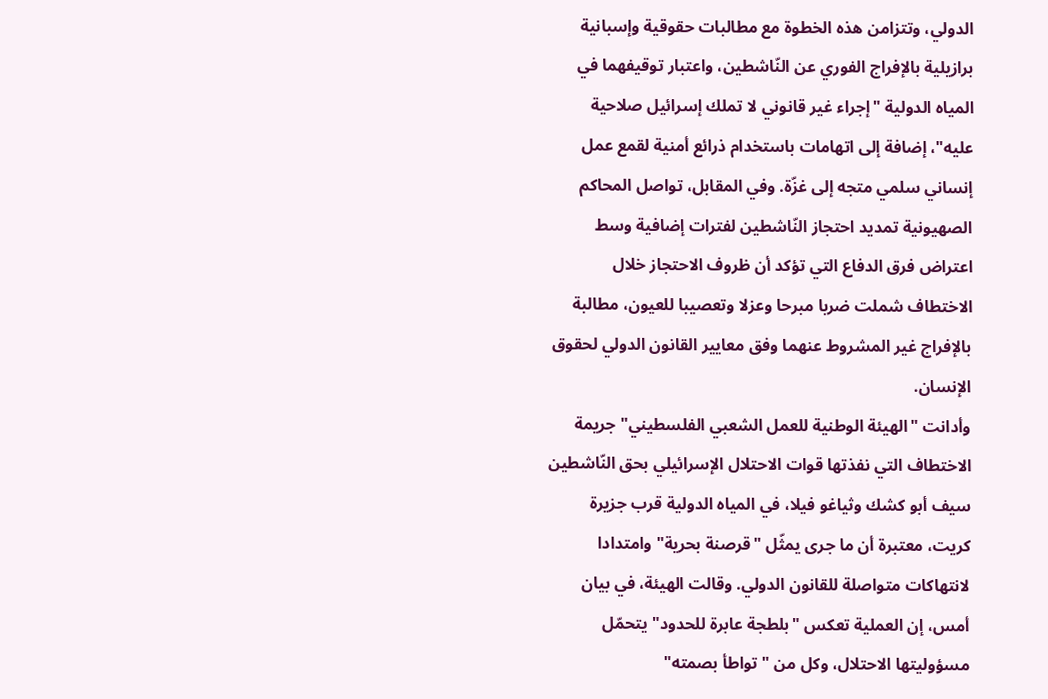الدولي، وتتزامن هذه الخطوة مع مطالبات حقوقية وإسبانية برازيلية بالإفراج الفوري عن النّاشطين، واعتبار توقيفهما في المياه الدولية "إجراء غير قانوني لا تملك إسرائيل صلاحية عليه"، إضافة إلى اتهامات باستخدام ذرائع أمنية لقمع عمل إنساني سلمي متجه إلى غزّة. وفي المقابل، تواصل المحاكم الصهيونية تمديد احتجاز النّاشطين لفترات إضافية وسط اعتراض فرق الدفاع التي تؤكد أن ظروف الاحتجاز خلال الاختطاف شملت ضربا مبرحا وعزلا وتعصيبا للعيون، مطالبة بالإفراج غير المشروط عنهما وفق معايير القانون الدولي لحقوق الإنسان.
وأدانت "الهيئة الوطنية للعمل الشعبي الفلسطيني" جريمة الاختطاف التي نفذتها قوات الاحتلال الإسرائيلي بحق النّاشطين سيف أبو كشك وثياغو فيلا، في المياه الدولية قرب جزيرة كريت، معتبرة أن ما جرى يمثّل "قرصنة بحرية" وامتدادا لانتهاكات متواصلة للقانون الدولي. وقالت الهيئة، في بيان أمس، إن العملية تعكس "بلطجة عابرة للحدود" يتحمّل مسؤوليتها الاحتلال، وكل من "تواطأ بصمته"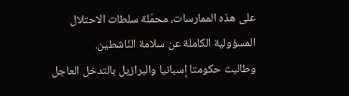على هذه الممارسات، محمّلة سلطات الاحتلال المسؤولية الكاملة عن سلامة النّاشطين.
وطالبت حكومتا إسبانيا والبرازيل بالتدخل العاجل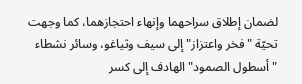لضمان إطلاق سراحهما وإنهاء احتجازهما، كما وجهت تحيّة "فخر واعتزاز" إلى سيف وثياغو، وسائر نشطاء "أسطول الصمود" الهادف إلى كسر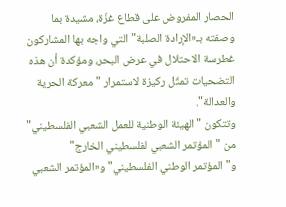الحصار المفروض على قطاع غزّة، مشيدة بما وصفته بـ«الإرادة الصلبة" التي واجه بها المشاركون غطرسة الاحتلال في عرض البحر، ومؤكدة أن هذه التضحيات تمثّل ركيزة لاستمرار "معركة الحرية والعدالة".
وتتكون "الهيئة الوطنية للعمل الشعبي الفلسطيني" من "المؤتمر الشعبي لفلسطيني الخارج" و"المؤتمر الوطني الفلسطيني" و«المؤتمر الشعبي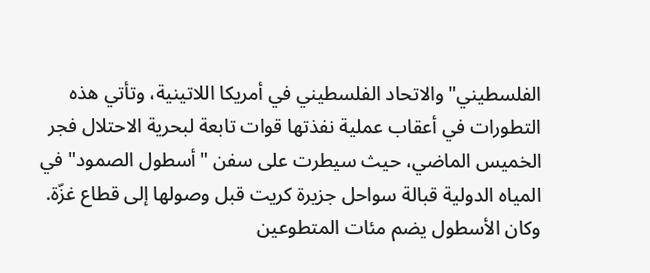الفلسطيني" والاتحاد الفلسطيني في أمريكا اللاتينية، وتأتي هذه التطورات في أعقاب عملية نفذتها قوات تابعة لبحرية الاحتلال فجر الخميس الماضي، حيث سيطرت على سفن "أسطول الصمود" في المياه الدولية قبالة سواحل جزيرة كريت قبل وصولها إلى قطاع غزّة. وكان الأسطول يضم مئات المتطوعين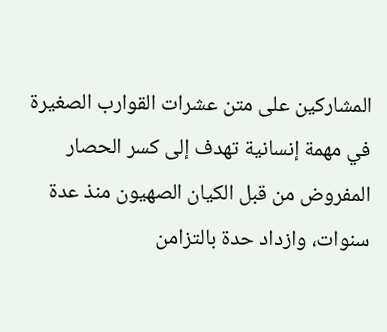المشاركين على متن عشرات القوارب الصغيرة في مهمة إنسانية تهدف إلى كسر الحصار المفروض من قبل الكيان الصهيون منذ عدة سنوات، وازداد حدة بالتزامن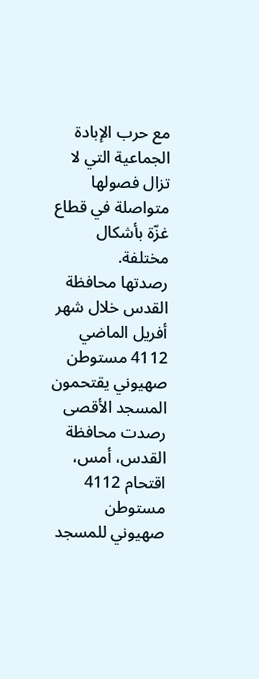مع حرب الإبادة الجماعية التي لا تزال فصولها متواصلة في قطاع غزّة بأشكال مختلفة.
رصدتها محافظة القدس خلال شهر أفريل الماضي
4112 مستوطن صهيوني يقتحمون المسجد الأقصى
رصدت محافظة القدس، أمس، اقتحام 4112 مستوطن صهيوني للمسجد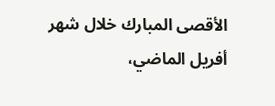الأقصى المبارك خلال شهر أفريل الماضي،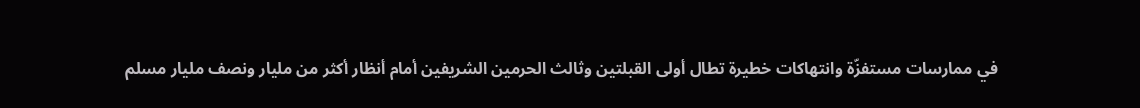في ممارسات مستفزّة وانتهاكات خطيرة تطال أولى القبلتين وثالث الحرمين الشريفين أمام أنظار أكثر من مليار ونصف مليار مسلم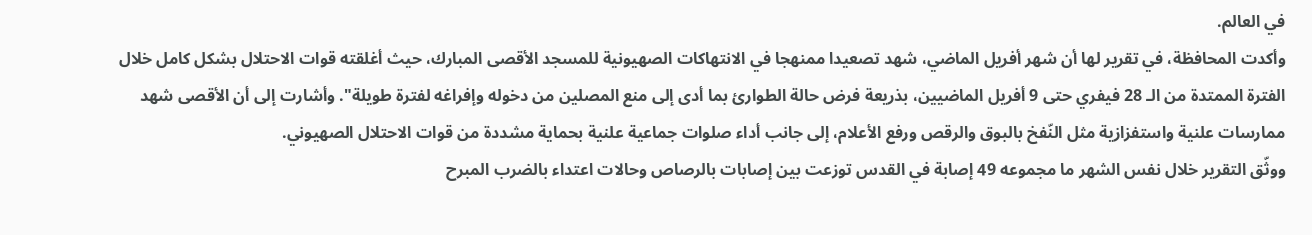في العالم.
وأكدت المحافظة، في تقرير لها أن شهر أفريل الماضي، شهد تصعيدا ممنهجا في الانتهاكات الصهيونية للمسجد الأقصى المبارك، حيث أغلقته قوات الاحتلال بشكل كامل خلال الفترة الممتدة من الـ 28 فيفري حتى 9 أفريل الماضيين، بذريعة فرض حالة الطوارئ بما أدى إلى منع المصلين من دخوله وإفراغه لفترة طويلة". وأشارت إلى أن الأقصى شهد ممارسات علنية واستفزازية مثل النّفخ بالبوق والرقص ورفع الأعلام، إلى جانب أداء صلوات جماعية علنية بحماية مشددة من قوات الاحتلال الصهيوني.
ووثّق التقرير خلال نفس الشهر ما مجموعه 49 إصابة في القدس توزعت بين إصابات بالرصاص وحالات اعتداء بالضرب المبرح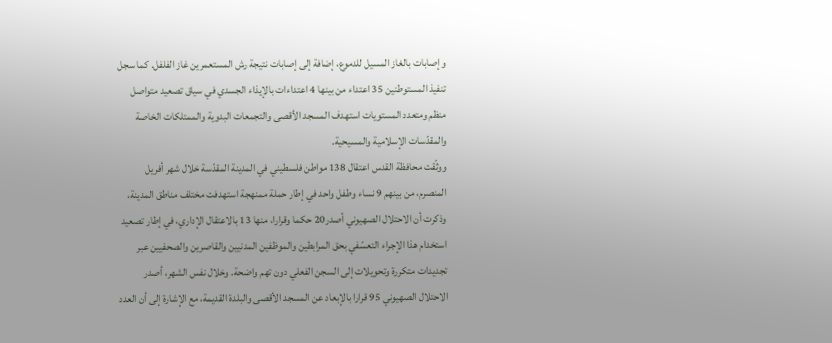وإصابات بالغاز المسيل للدموع، إضافة إلى إصابات نتيجة رش المستعمرين غاز الفلفل. كما سجل تنفيذ المستوطنين 35 اعتداء من بينها 4 اعتداءات بالإيذاء الجسدي في سياق تصعيد متواصل منظم ومتعدد المستويات استهدف المسجد الأقصى والتجمعات البدوية والممتلكات الخاصة والمقدّسات الإسلامية والمسيحية.
ووثّقت محافظة القدس اعتقال 138 مواطن فلسطيني في المدينة المقدّسة خلال شهر أفريل المنصرم، من بينهم 9 نساء وطفل واحد في إطار حملة ممنهجة استهدفت مختلف مناطق المدينة، وذكرت أن الاحتلال الصهيوني أصدر20 حكما وقرارا، منها 13 بالاعتقال الإداري، في إطار تصعيد استخدام هذا الإجراء التعسّفي بحق المرابطين والموظفين المدنيين والقاصرين والصحفيين عبر تجديدات متكررة وتحويلات إلى السجن الفعلي دون تهم واضحة. وخلال نفس الشهر، أصدر الاحتلال الصهيوني 95 قرارا بالإبعاد عن المسجد الأقصى والبلدة القديمة، مع الإشارة إلى أن العدد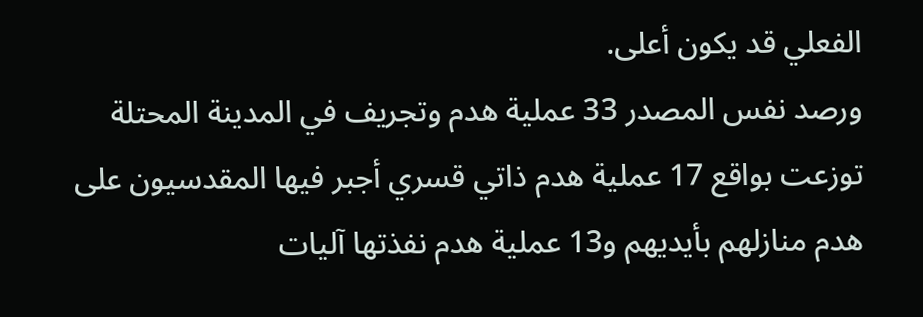الفعلي قد يكون أعلى.
ورصد نفس المصدر 33 عملية هدم وتجريف في المدينة المحتلة توزعت بواقع 17 عملية هدم ذاتي قسري أجبر فيها المقدسيون على هدم منازلهم بأيديهم و13 عملية هدم نفذتها آليات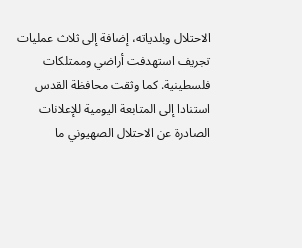الاحتلال وبلدياته، إضافة إلى ثلاث عمليات تجريف استهدفت أراضي وممتلكات فلسطينية. كما وثقت محافظة القدس استنادا إلى المتابعة اليومية للإعلانات الصادرة عن الاحتلال الصهيوني ما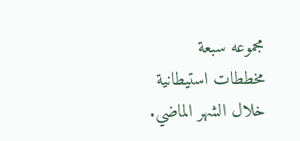مجموعه سبعة مخططات استيطانية خلال الشهر الماضي.